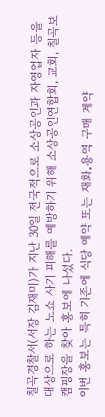칠곡경찰서(서장 김재미)가 지난 30일 전국적으로 소상공인과 자영업자 등을 대상으로 하는 노쇼 사기 피해를 예방하기 위해 소상공인연합회, 교회, 칠곡보 캠핑장을 찾아 홍보에 나섰다.
이번 홍보는 특히 기존에 식당 예약 또는 재화․용역 구매 계약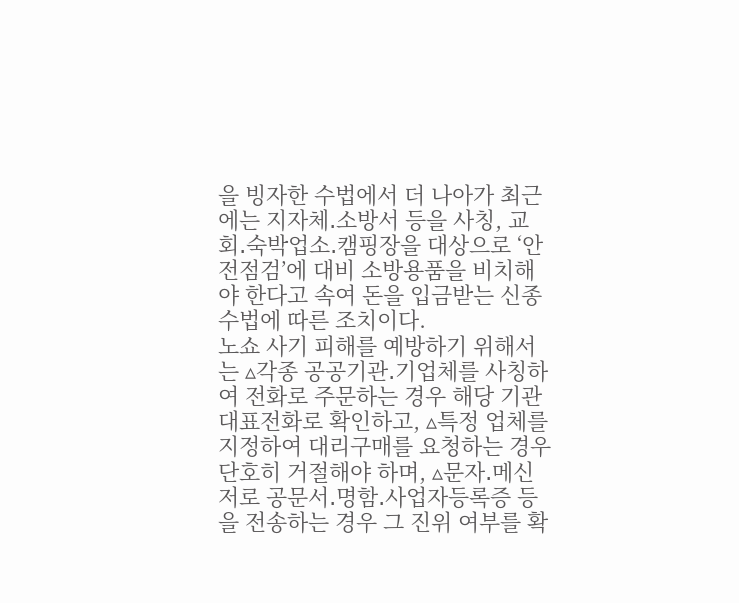을 빙자한 수법에서 더 나아가 최근에는 지자체․소방서 등을 사칭, 교회․숙박업소․캠핑장을 대상으로 ‘안전점검’에 대비 소방용품을 비치해야 한다고 속여 돈을 입금받는 신종수법에 따른 조치이다.
노쇼 사기 피해를 예방하기 위해서는 ▵각종 공공기관․기업체를 사칭하여 전화로 주문하는 경우 해당 기관 대표전화로 확인하고, ▵특정 업체를 지정하여 대리구매를 요청하는 경우 단호히 거절해야 하며, ▵문자․메신저로 공문서․명함․사업자등록증 등을 전송하는 경우 그 진위 여부를 확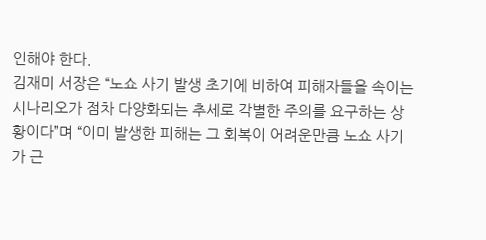인해야 한다.
김재미 서장은 “노쇼 사기 발생 초기에 비하여 피해자들을 속이는 시나리오가 점차 다양화되는 추세로 각별한 주의를 요구하는 상황이다”며 “이미 발생한 피해는 그 회복이 어려운만큼 노쇼 사기가 근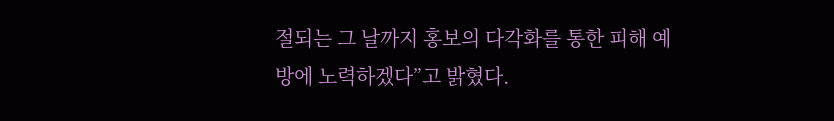절되는 그 날까지 홍보의 다각화를 통한 피해 예방에 노력하겠다”고 밝혔다.